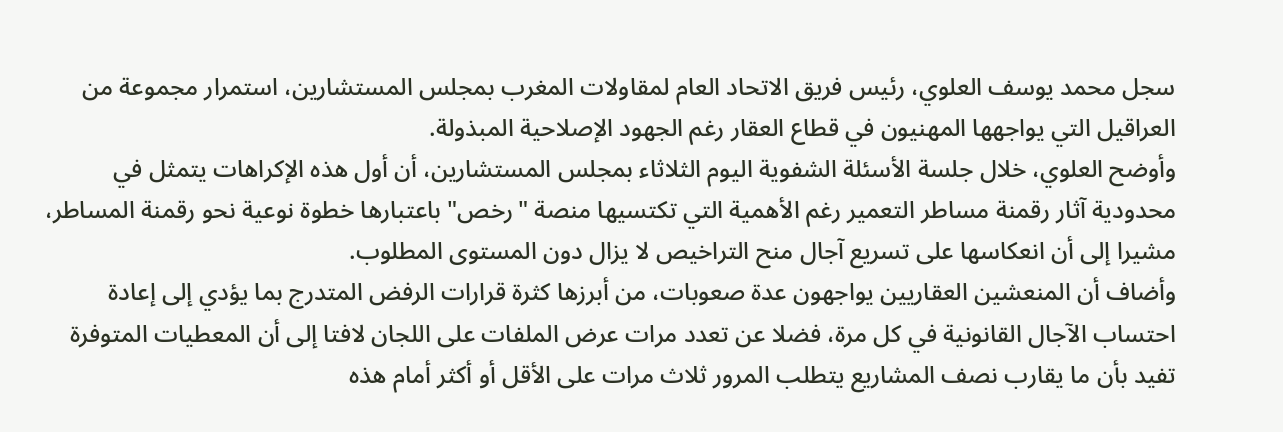سجل محمد يوسف العلوي، رئيس فريق الاتحاد العام لمقاولات المغرب بمجلس المستشارين، استمرار مجموعة من العراقيل التي يواجهها المهنيون في قطاع العقار رغم الجهود الإصلاحية المبذولة.
وأوضح العلوي، خلال جلسة الأسئلة الشفوية اليوم الثلاثاء بمجلس المستشارين، أن أول هذه الإكراهات يتمثل في محدودية آثار رقمنة مساطر التعمير رغم الأهمية التي تكتسيها منصة "رخص" باعتبارها خطوة نوعية نحو رقمنة المساطر، مشيرا إلى أن انعكاسها على تسريع آجال منح التراخيص لا يزال دون المستوى المطلوب.
وأضاف أن المنعشين العقاريين يواجهون عدة صعوبات، من أبرزها كثرة قرارات الرفض المتدرج بما يؤدي إلى إعادة احتساب الآجال القانونية في كل مرة، فضلا عن تعدد مرات عرض الملفات على اللجان لافتا إلى أن المعطيات المتوفرة تفيد بأن ما يقارب نصف المشاريع يتطلب المرور ثلاث مرات على الأقل أو أكثر أمام هذه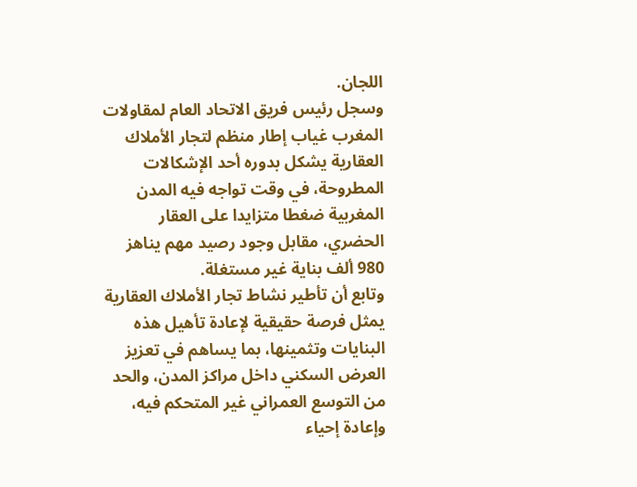اللجان.
وسجل رئيس فريق الاتحاد العام لمقاولات المغرب غياب إطار منظم لتجار الأملاك العقارية يشكل بدوره أحد الإشكالات المطروحة، في وقت تواجه فيه المدن المغربية ضغطا متزايدا على العقار الحضري، مقابل وجود رصيد مهم يناهز 980 ألف بناية غير مستغلة.
وتابع أن تأطير نشاط تجار الأملاك العقارية يمثل فرصة حقيقية لإعادة تأهيل هذه البنايات وتثمينها، بما يساهم في تعزيز العرض السكني داخل مراكز المدن، والحد من التوسع العمراني غير المتحكم فيه، وإعادة إحياء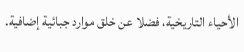الأحياء التاريخية، فضلا عن خلق موارد جبائية إضافية.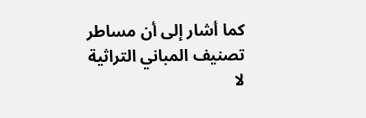كما أشار إلى أن مساطر تصنيف المباني التراثية لا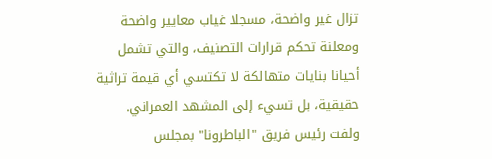تزال غير واضحة، مسجلا غياب معايير واضحة ومعلنة تحكم قرارات التصنيف، والتي تشمل أحيانا بنايات متهالكة لا تكتسي أي قيمة تراثية حقيقية، بل تسيء إلى المشهد العمراني.
ولفت رئيس فريق "الباطرونا" بمجلس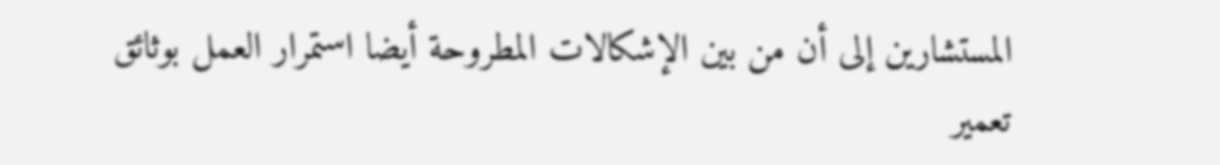المستشارين إلى أن من بين الإشكالات المطروحة أيضا استمرار العمل بوثائق تعمير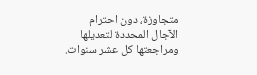متجاوزة، دون احترام الآجال المحددة لتعديلها ومراجعتها كل عشر سنوات.